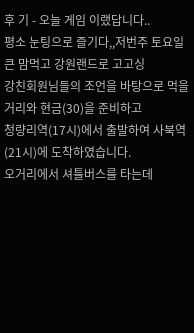후 기 - 오늘 게임 이랬답니다..
평소 눈팅으로 즐기다,,저번주 토요일 큰 맘먹고 강원랜드로 고고싱
강친회원님들의 조언을 바탕으로 먹을거리와 현금(30)을 준비하고
청량리역(17시)에서 출발하여 사북역(21시)에 도착하였습니다.
오거리에서 셔틀버스를 타는데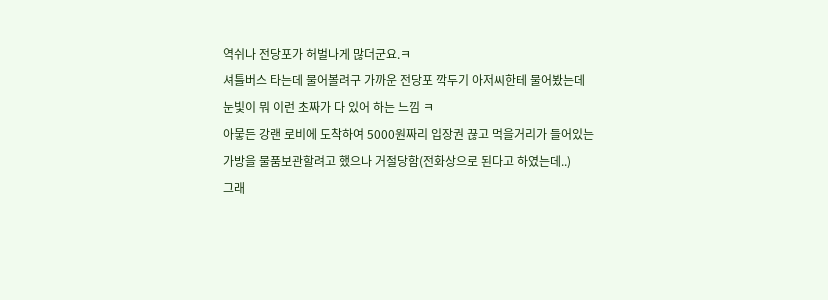역쉬나 전당포가 허벌나게 많더군요.ㅋ
셔틀버스 타는데 물어볼려구 가까운 전당포 깍두기 아저씨한테 물어봤는데
눈빛이 뭐 이런 초짜가 다 있어 하는 느낌 ㅋ
아뭏든 강랜 로비에 도착하여 5000원짜리 입장권 끊고 먹을거리가 들어있는
가방을 물품보관할려고 했으나 거절당함(전화상으로 된다고 하였는데..)
그래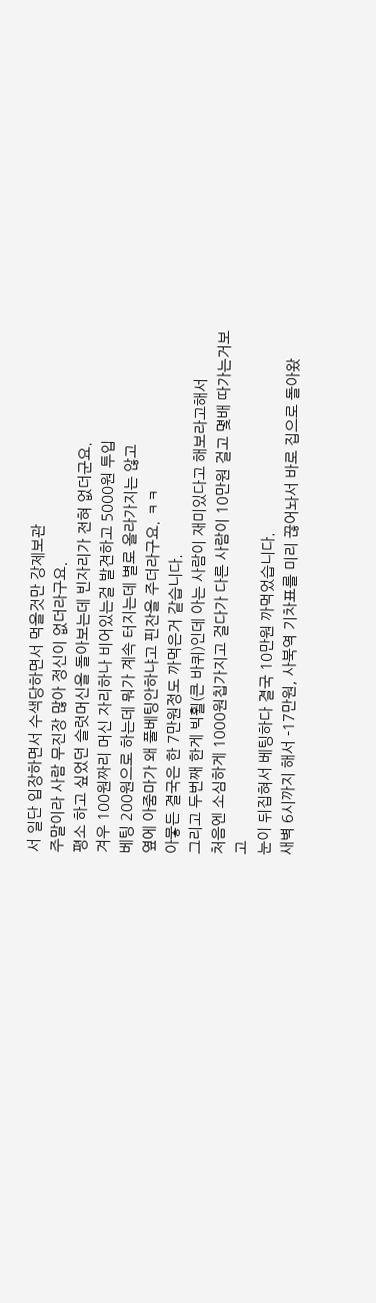서 일단 입장하면서 수색당하면서 먹을것만 강제보관
주말이라 사람 무진장 많아 정신이 없더라구요.
평소 하고 싶었던 슬럿머신을 돌아보는데 빈자리가 전혀 없더군요.
겨우 100원짜리 머신 자리하나 비어있는걸 발견하고 5000원 투입
베팅 200원으로 하는데 뭐가 계속 터지는데 별로 올라가지는 않고
옆에 아줌마가 왜 풀베팅안하냐고 핀잔을 주더라구요. ㅋㅋ
아뭏든 결국은 한 7만원정도 까먹은거 같습니다.
그리고 두번째 한게 빅휠(큰 바퀴)인데 아는 사람이 재미있다고 해보라고해서
처음엔 소심하게 1000원칩가지고 걸다가 다른 사람이 10만원 걸고 몇배 따가는거보고
눈이 뒤집혀서 베팅하다 결국 10만원 까먹었습니다.
새벽 6시까지 해서 -17만원, 사북역 기차표를 미리 끊어놔서 바로 집으로 돌아왔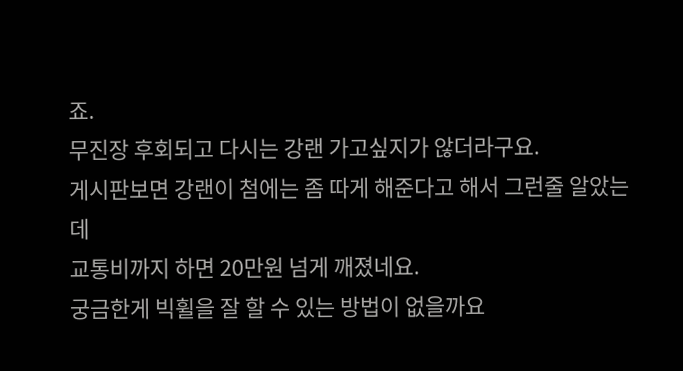죠.
무진장 후회되고 다시는 강랜 가고싶지가 않더라구요.
게시판보면 강랜이 첨에는 좀 따게 해준다고 해서 그런줄 알았는데
교통비까지 하면 20만원 넘게 깨졌네요.
궁금한게 빅휠을 잘 할 수 있는 방법이 없을까요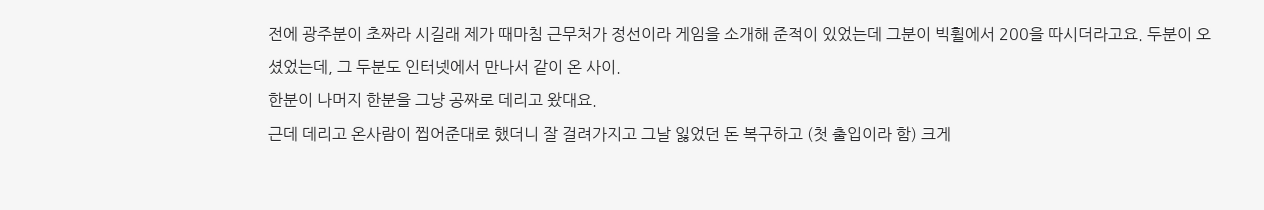전에 광주분이 초짜라 시길래 제가 때마침 근무처가 정선이라 게임을 소개해 준적이 있었는데 그분이 빅휠에서 200을 따시더라고요. 두분이 오셨었는데, 그 두분도 인터넷에서 만나서 같이 온 사이.
한분이 나머지 한분을 그냥 공짜로 데리고 왔대요.
근데 데리고 온사람이 찝어준대로 했더니 잘 걸려가지고 그날 잃었던 돈 복구하고 (첫 출입이라 함) 크게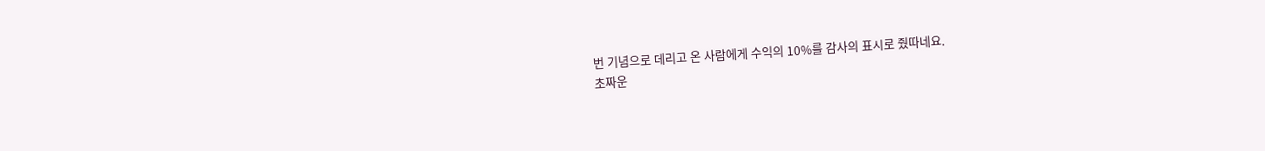번 기념으로 데리고 온 사람에게 수익의 10%를 감사의 표시로 줬따네요.
초짜운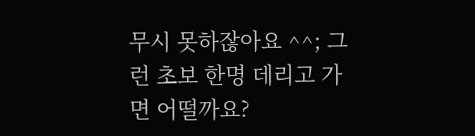무시 못하잖아요 ^^; 그런 초보 한명 데리고 가면 어떨까요?